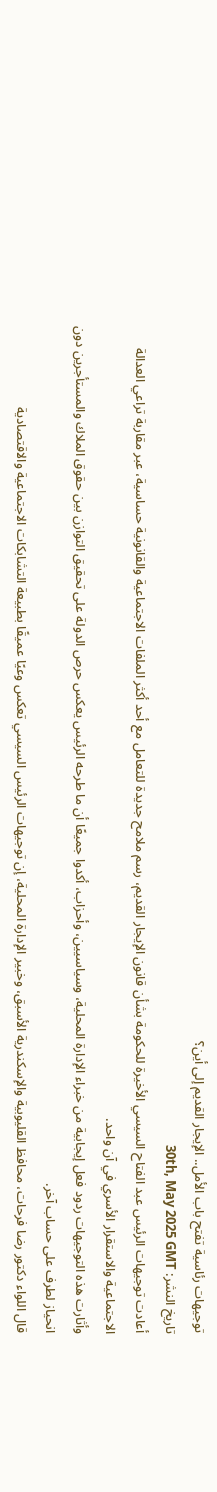توجيهات رئاسية تفتح باب الأمل.. الإيجار القديم إلى أين؟
تاريخ النشر: 30th, May 2025 GMT
أعادت توجيهات الرئيس عبد الفتاح السيسي الأخيرة للحكومة بشأن قانون الإيجار القديم، رسم ملامح جديدة للتعامل مع أحد أكثر الملفات الاجتماعية والقانونية حساسية، عبر مقاربة تراعي العدالة الاجتماعية والاستقرار الأسري في آن واحد.
وأثارت هذه التوجيهات ردود فعل إيجابية من خبراء الإدارة المحلية، وسياسيين، وأحزاب، أكدوا جميعًا أن ما طرحه الرئيس يعكس حرص الدولة على تحقيق التوازن بين حقوق الملاك والمستأجرين دون انحياز لطرف على حساب آخر.
قال اللواء دكتور رضا فرحات، محافظ القليوبية والإسكندرية الأسبق، وخبير الإدارة المحلية، إن توجيهات الرئيس السيسي تعكس وعيًا عميقًا بطبيعة التشابكات الاجتماعية والاقتصادية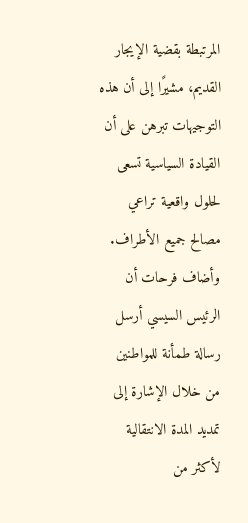المرتبطة بقضية الإيجار القديم، مشيرًا إلى أن هذه التوجيهات تبرهن على أن القيادة السياسية تسعى لحلول واقعية تراعي مصالح جميع الأطراف.
وأضاف فرحات أن الرئيس السيسي أرسل رسالة طمأنة للمواطنين من خلال الإشارة إلى تمديد المدة الانتقالية لأكثر من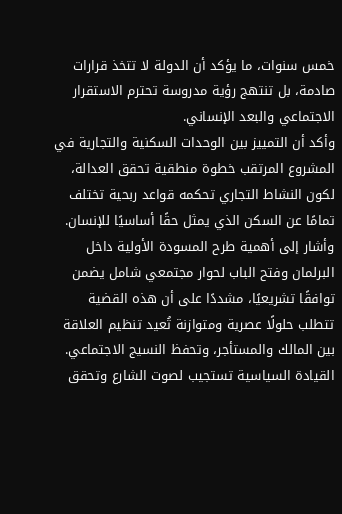خمس سنوات، ما يؤكد أن الدولة لا تتخذ قرارات صادمة، بل تنتهج رؤية مدروسة تحترم الاستقرار الاجتماعي والبعد الإنساني.
وأكد أن التمييز بين الوحدات السكنية والتجارية في المشروع المرتقب خطوة منطقية تحقق العدالة، لكون النشاط التجاري تحكمه قواعد ربحية تختلف تمامًا عن السكن الذي يمثل حقًا أساسيًا للإنسان.
وأشار إلى أهمية طرح المسودة الأولية داخل البرلمان وفتح الباب لحوار مجتمعي شامل يضمن توافقًا تشريعيًا، مشددًا على أن هذه القضية تتطلب حلولًا عصرية ومتوازنة تُعيد تنظيم العلاقة بين المالك والمستأجر، وتحفظ النسيج الاجتماعي.
القيادة السياسية تستجيب لصوت الشارع وتحقق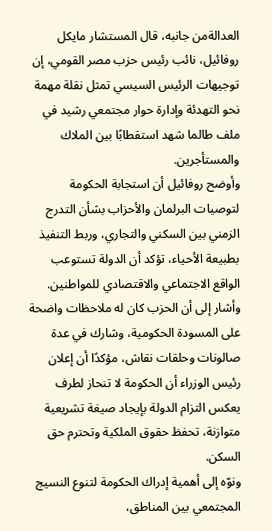العدالةمن جانبه، قال المستشار مايكل روفائيل، نائب رئيس حزب مصر القومي، إن توجيهات الرئيس السيسي تمثل نقلة مهمة نحو التهدئة وإدارة حوار مجتمعي رشيد في ملف طالما شهد استقطابًا بين الملاك والمستأجرين.
وأوضح روفائيل أن استجابة الحكومة لتوصيات البرلمان والأحزاب بشأن التدرج الزمني بين السكني والتجاري، وربط التنفيذ بطبيعة الأحياء، تؤكد أن الدولة تستوعب الواقع الاجتماعي والاقتصادي للمواطنين.
وأشار إلى أن الحزب كان له ملاحظات واضحة على المسودة الحكومية، وشارك في عدة صالونات وحلقات نقاش، مؤكدًا أن إعلان رئيس الوزراء أن الحكومة لا تنحاز لطرف يعكس التزام الدولة بإيجاد صيغة تشريعية متوازنة، تحفظ حقوق الملكية وتحترم حق السكن.
ونوّه إلى أهمية إدراك الحكومة لتنوع النسيج المجتمعي بين المناطق،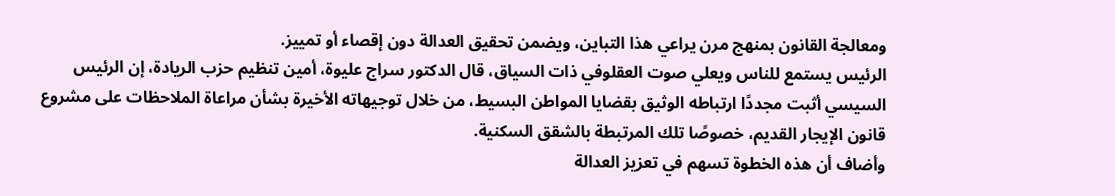ومعالجة القانون بمنهج مرن يراعي هذا التباين، ويضمن تحقيق العدالة دون إقصاء أو تمييز.
الرئيس يستمع للناس ويعلي صوت العقلوفي ذات السياق، قال الدكتور سراج عليوة، أمين تنظيم حزب الريادة، إن الرئيس السيسي أثبت مجددًا ارتباطه الوثيق بقضايا المواطن البسيط، من خلال توجيهاته الأخيرة بشأن مراعاة الملاحظات على مشروع قانون الإيجار القديم، خصوصًا تلك المرتبطة بالشقق السكنية.
وأضاف أن هذه الخطوة تسهم في تعزيز العدالة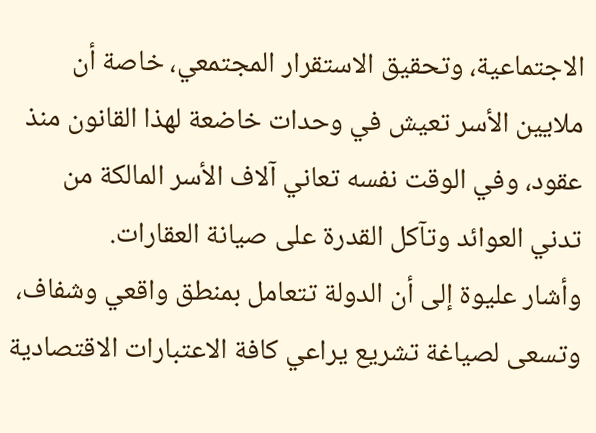الاجتماعية، وتحقيق الاستقرار المجتمعي، خاصة أن ملايين الأسر تعيش في وحدات خاضعة لهذا القانون منذ عقود، وفي الوقت نفسه تعاني آلاف الأسر المالكة من تدني العوائد وتآكل القدرة على صيانة العقارات.
وأشار عليوة إلى أن الدولة تتعامل بمنطق واقعي وشفاف، وتسعى لصياغة تشريع يراعي كافة الاعتبارات الاقتصادية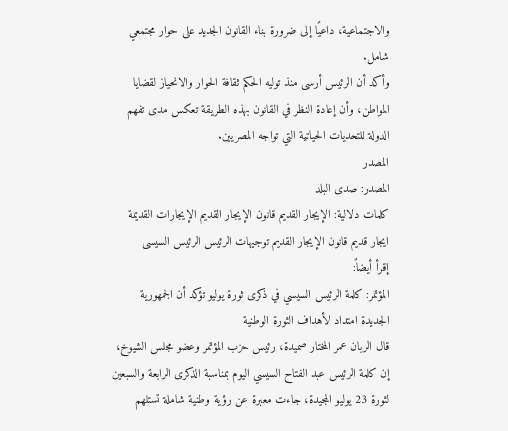والاجتماعية، داعيًا إلى ضرورة بناء القانون الجديد على حوار مجتمعي شامل.
وأكد أن الرئيس أرسى منذ توليه الحكم ثقافة الحوار والانحياز لقضايا المواطن، وأن إعادة النظر في القانون بهذه الطريقة تعكس مدى تفهم الدولة للتحديات الحياتية التي تواجه المصريين.
المصدر
المصدر: صدى البلد
كلمات دلالية: الإيجار القديم قانون الإيجار القديم الإيجارات القديمة ايجار قديم قانون الإیجار القدیم توجیهات الرئیس الرئیس السیسی
إقرأ أيضاً:
المؤتمر: كلمة الرئيس السيسي في ذكرى ثورة يوليو تؤكد أن الجمهورية الجديدة امتداد لأهداف الثورة الوطنية
قال الربان عمر المختار صميدة، رئيس حزب المؤتمر وعضو مجلس الشيوخ، إن كلمة الرئيس عبد الفتاح السيسي اليوم بمناسبة الذكرى الرابعة والسبعين لثورة 23 يوليو المجيدة، جاءت معبرة عن رؤية وطنية شاملة تستلهم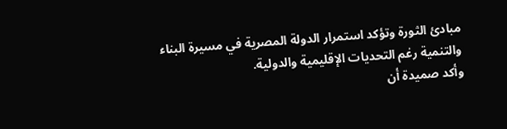مبادئ الثورة وتؤكد استمرار الدولة المصرية في مسيرة البناء والتنمية رغم التحديات الإقليمية والدولية.
وأكد صميدة أن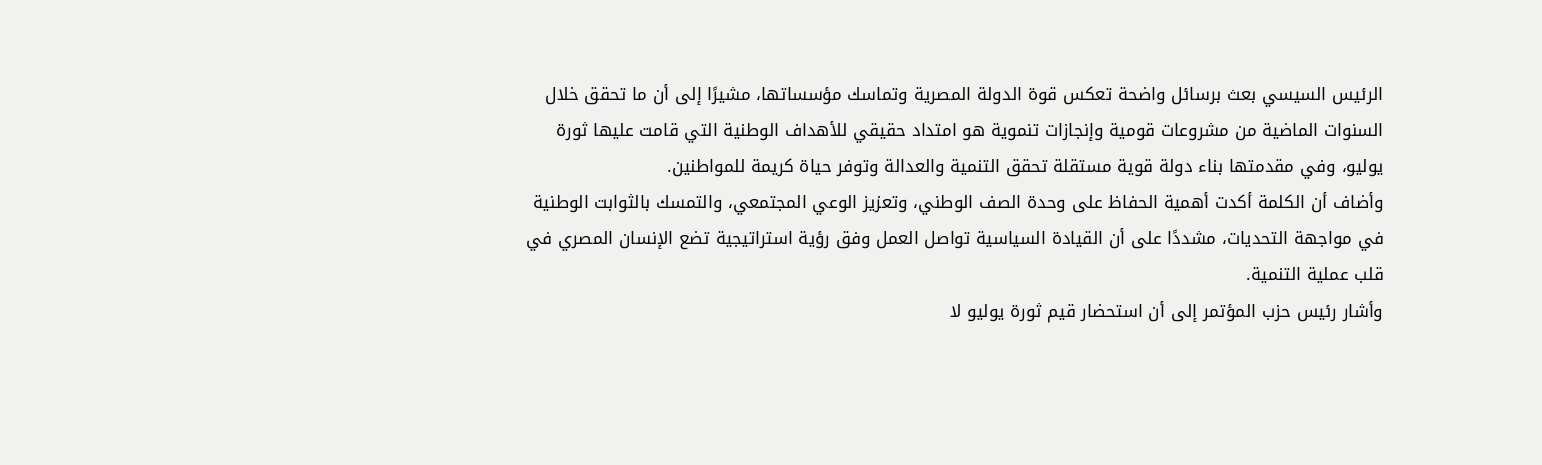الرئيس السيسي بعث برسائل واضحة تعكس قوة الدولة المصرية وتماسك مؤسساتها، مشيرًا إلى أن ما تحقق خلال السنوات الماضية من مشروعات قومية وإنجازات تنموية هو امتداد حقيقي للأهداف الوطنية التي قامت عليها ثورة يوليو، وفي مقدمتها بناء دولة قوية مستقلة تحقق التنمية والعدالة وتوفر حياة كريمة للمواطنين.
وأضاف أن الكلمة أكدت أهمية الحفاظ على وحدة الصف الوطني، وتعزيز الوعي المجتمعي، والتمسك بالثوابت الوطنية في مواجهة التحديات، مشددًا على أن القيادة السياسية تواصل العمل وفق رؤية استراتيجية تضع الإنسان المصري في قلب عملية التنمية.
وأشار رئيس حزب المؤتمر إلى أن استحضار قيم ثورة يوليو لا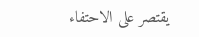يقتصر على الاحتفاء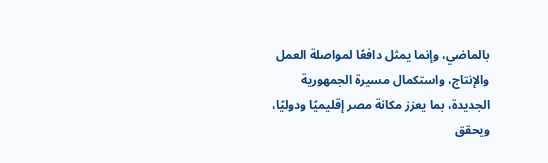بالماضي، وإنما يمثل دافعًا لمواصلة العمل والإنتاج، واستكمال مسيرة الجمهورية الجديدة، بما يعزز مكانة مصر إقليميًا ودوليًا، ويحقق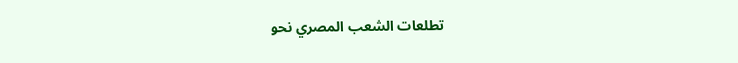تطلعات الشعب المصري نحو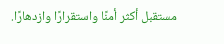مستقبل أكثر أمنًا واستقرارًا وازدهارًا.